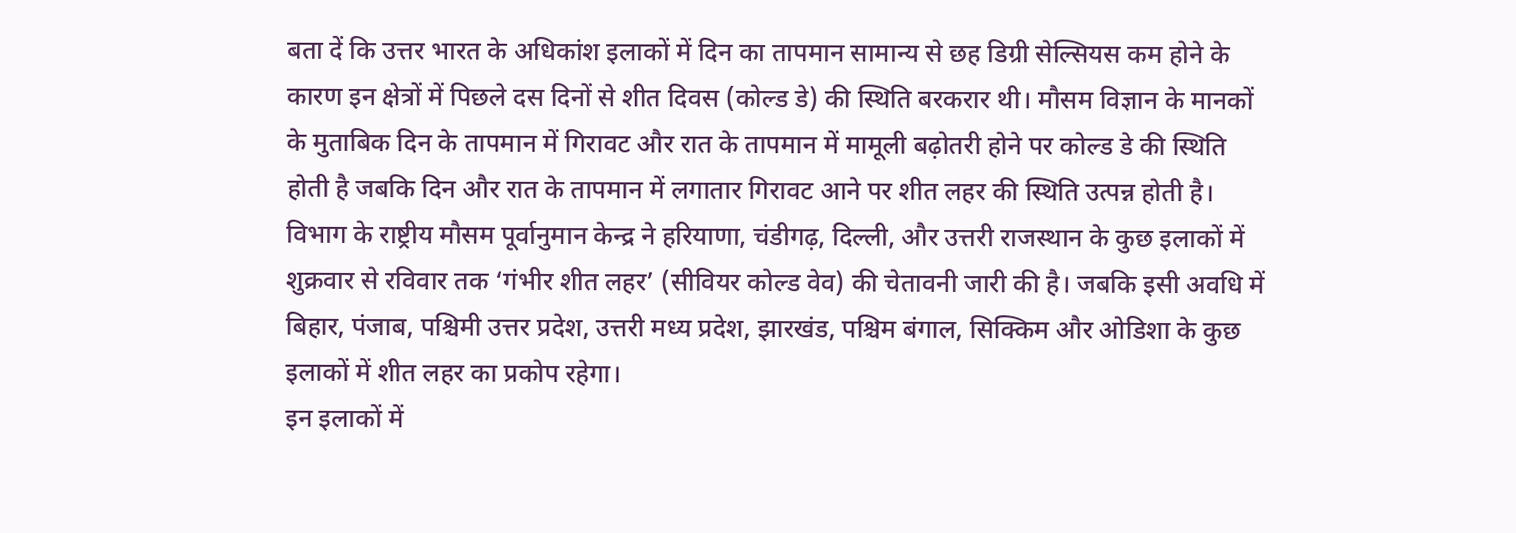बता दें कि उत्तर भारत के अधिकांश इलाकों में दिन का तापमान सामान्य से छह डिग्री सेल्सियस कम होने के कारण इन क्षेत्रों में पिछले दस दिनों से शीत दिवस (कोल्ड डे) की स्थिति बरकरार थी। मौसम विज्ञान के मानकों के मुताबिक दिन के तापमान में गिरावट और रात के तापमान में मामूली बढ़ोतरी होने पर कोल्ड डे की स्थिति होती है जबकि दिन और रात के तापमान में लगातार गिरावट आने पर शीत लहर की स्थिति उत्पन्न होती है।
विभाग के राष्ट्रीय मौसम पूर्वानुमान केन्द्र ने हरियाणा, चंडीगढ़, दिल्ली, और उत्तरी राजस्थान के कुछ इलाकों में शुक्रवार से रविवार तक ‘गंभीर शीत लहर’ (सीवियर कोल्ड वेव) की चेतावनी जारी की है। जबकि इसी अवधि में बिहार, पंजाब, पश्चिमी उत्तर प्रदेश, उत्तरी मध्य प्रदेश, झारखंड, पश्चिम बंगाल, सिक्किम और ओडिशा के कुछ इलाकों में शीत लहर का प्रकोप रहेगा।
इन इलाकों में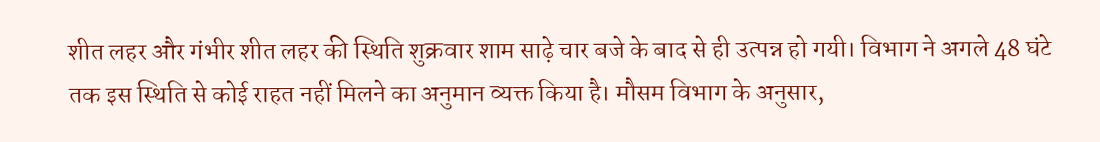शीत लहर और गंभीर शीत लहर की स्थिति शुक्रवार शाम साढ़े चार बजे के बाद से ही उत्पन्न हो गयी। विभाग ने अगले 48 घंटे तक इस स्थिति से कोई राहत नहीं मिलने का अनुमान व्यक्त किया है। मौसम विभाग के अनुसार,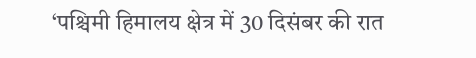‘पश्चिमी हिमालय क्षेत्र में 30 दिसंबर की रात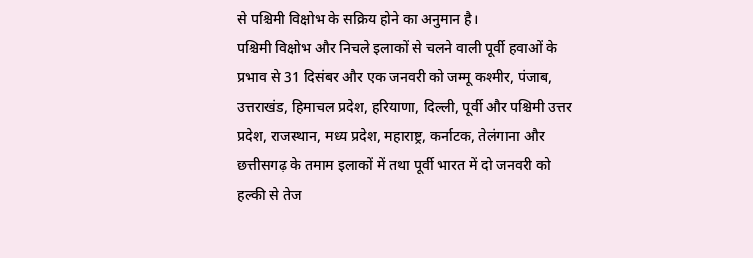से पश्चिमी विक्षोभ के सक्रिय होने का अनुमान है।
पश्चिमी विक्षोभ और निचले इलाकों से चलने वाली पूर्वी हवाओं के प्रभाव से 31 दिसंबर और एक जनवरी को जम्मू कश्मीर, पंजाब, उत्तराखंड, हिमाचल प्रदेश, हरियाणा, दिल्ली, पूर्वी और पश्चिमी उत्तर प्रदेश, राजस्थान, मध्य प्रदेश, महाराष्ट्र, कर्नाटक, तेलंगाना और छत्तीसगढ़ के तमाम इलाकों में तथा पूर्वी भारत में दो जनवरी को हल्की से तेज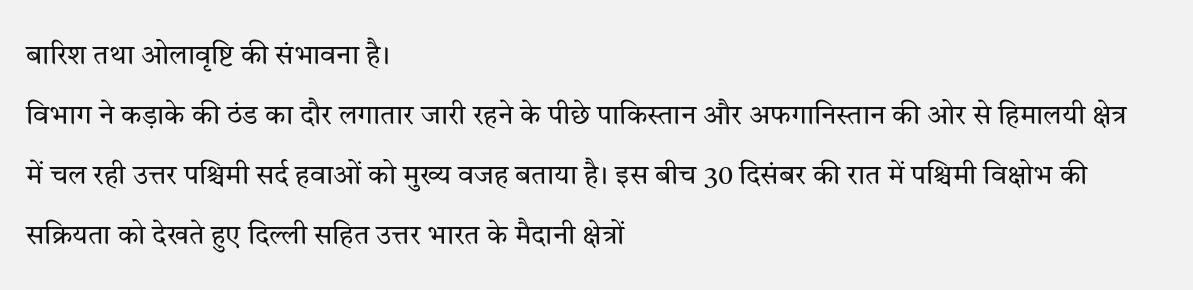बारिश तथा ओलावृष्टि की संभावना है।
विभाग ने कड़ाके की ठंड का दौर लगातार जारी रहने के पीछे पाकिस्तान और अफगानिस्तान की ओर से हिमालयी क्षेत्र में चल रही उत्तर पश्चिमी सर्द हवाओं को मुख्य वजह बताया है। इस बीच 30 दिसंबर की रात में पश्चिमी विक्षोभ की सक्रियता को देखते हुए दिल्ली सहित उत्तर भारत के मैदानी क्षेत्रों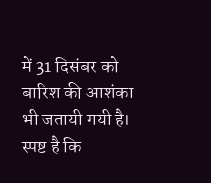में 31 दिसंबर को बारिश की आशंका भी जतायी गयी है। स्पष्ट है कि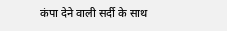कंपा देने वाली सर्दी के साथ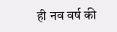ही नव वर्ष की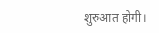शुरुआत होगी।